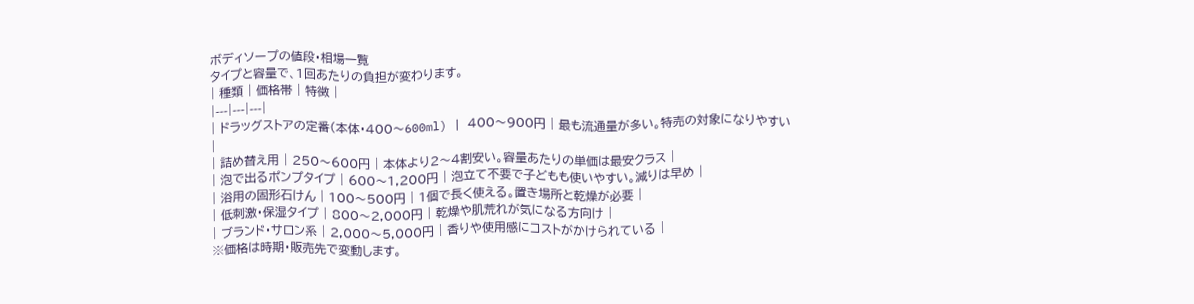ボディソープの値段・相場一覧
タイプと容量で、1回あたりの負担が変わります。
| 種類 | 価格帯 | 特徴 |
|---|---|---|
| ドラッグストアの定番(本体・400〜600ml) | 400〜900円 | 最も流通量が多い。特売の対象になりやすい |
| 詰め替え用 | 250〜600円 | 本体より2〜4割安い。容量あたりの単価は最安クラス |
| 泡で出るポンプタイプ | 600〜1,200円 | 泡立て不要で子どもも使いやすい。減りは早め |
| 浴用の固形石けん | 100〜500円 | 1個で長く使える。置き場所と乾燥が必要 |
| 低刺激・保湿タイプ | 800〜2,000円 | 乾燥や肌荒れが気になる方向け |
| ブランド・サロン系 | 2,000〜5,000円 | 香りや使用感にコストがかけられている |
※価格は時期・販売先で変動します。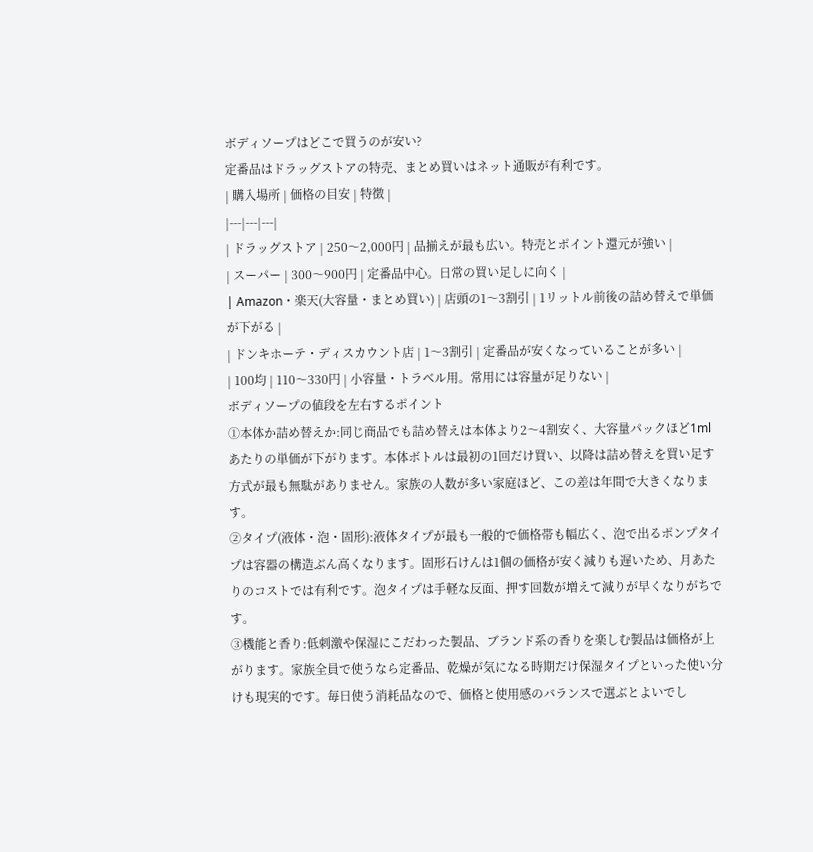ボディソープはどこで買うのが安い?
定番品はドラッグストアの特売、まとめ買いはネット通販が有利です。
| 購入場所 | 価格の目安 | 特徴 |
|---|---|---|
| ドラッグストア | 250〜2,000円 | 品揃えが最も広い。特売とポイント還元が強い |
| スーパー | 300〜900円 | 定番品中心。日常の買い足しに向く |
| Amazon・楽天(大容量・まとめ買い) | 店頭の1〜3割引 | 1リットル前後の詰め替えで単価が下がる |
| ドンキホーテ・ディスカウント店 | 1〜3割引 | 定番品が安くなっていることが多い |
| 100均 | 110〜330円 | 小容量・トラベル用。常用には容量が足りない |
ボディソープの値段を左右するポイント
①本体か詰め替えか:同じ商品でも詰め替えは本体より2〜4割安く、大容量パックほど1mlあたりの単価が下がります。本体ボトルは最初の1回だけ買い、以降は詰め替えを買い足す方式が最も無駄がありません。家族の人数が多い家庭ほど、この差は年間で大きくなります。
②タイプ(液体・泡・固形):液体タイプが最も一般的で価格帯も幅広く、泡で出るポンプタイプは容器の構造ぶん高くなります。固形石けんは1個の価格が安く減りも遅いため、月あたりのコストでは有利です。泡タイプは手軽な反面、押す回数が増えて減りが早くなりがちです。
③機能と香り:低刺激や保湿にこだわった製品、ブランド系の香りを楽しむ製品は価格が上がります。家族全員で使うなら定番品、乾燥が気になる時期だけ保湿タイプといった使い分けも現実的です。毎日使う消耗品なので、価格と使用感のバランスで選ぶとよいでし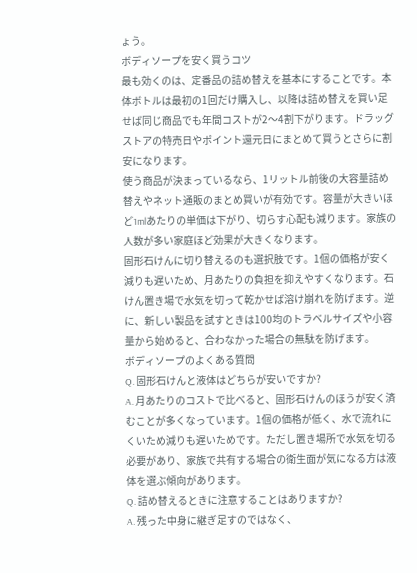ょう。
ボディソープを安く買うコツ
最も効くのは、定番品の詰め替えを基本にすることです。本体ボトルは最初の1回だけ購入し、以降は詰め替えを買い足せば同じ商品でも年間コストが2〜4割下がります。ドラッグストアの特売日やポイント還元日にまとめて買うとさらに割安になります。
使う商品が決まっているなら、1リットル前後の大容量詰め替えやネット通販のまとめ買いが有効です。容量が大きいほど1mlあたりの単価は下がり、切らす心配も減ります。家族の人数が多い家庭ほど効果が大きくなります。
固形石けんに切り替えるのも選択肢です。1個の価格が安く減りも遅いため、月あたりの負担を抑えやすくなります。石けん置き場で水気を切って乾かせば溶け崩れを防げます。逆に、新しい製品を試すときは100均のトラベルサイズや小容量から始めると、合わなかった場合の無駄を防げます。
ボディソープのよくある質問
Q. 固形石けんと液体はどちらが安いですか?
A. 月あたりのコストで比べると、固形石けんのほうが安く済むことが多くなっています。1個の価格が低く、水で流れにくいため減りも遅いためです。ただし置き場所で水気を切る必要があり、家族で共有する場合の衛生面が気になる方は液体を選ぶ傾向があります。
Q. 詰め替えるときに注意することはありますか?
A. 残った中身に継ぎ足すのではなく、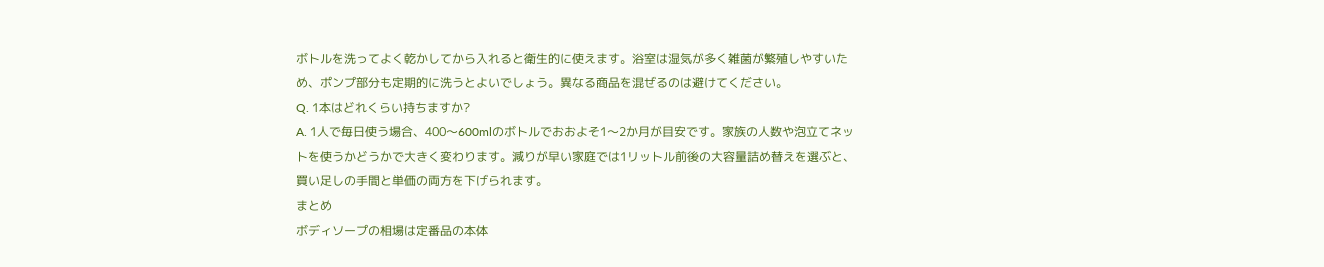ボトルを洗ってよく乾かしてから入れると衛生的に使えます。浴室は湿気が多く雑菌が繁殖しやすいため、ポンプ部分も定期的に洗うとよいでしょう。異なる商品を混ぜるのは避けてください。
Q. 1本はどれくらい持ちますか?
A. 1人で毎日使う場合、400〜600mlのボトルでおおよそ1〜2か月が目安です。家族の人数や泡立てネットを使うかどうかで大きく変わります。減りが早い家庭では1リットル前後の大容量詰め替えを選ぶと、買い足しの手間と単価の両方を下げられます。
まとめ
ボディソープの相場は定番品の本体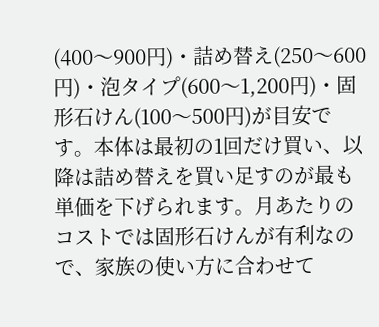(400〜900円)・詰め替え(250〜600円)・泡タイプ(600〜1,200円)・固形石けん(100〜500円)が目安です。本体は最初の1回だけ買い、以降は詰め替えを買い足すのが最も単価を下げられます。月あたりのコストでは固形石けんが有利なので、家族の使い方に合わせて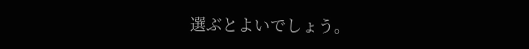選ぶとよいでしょう。